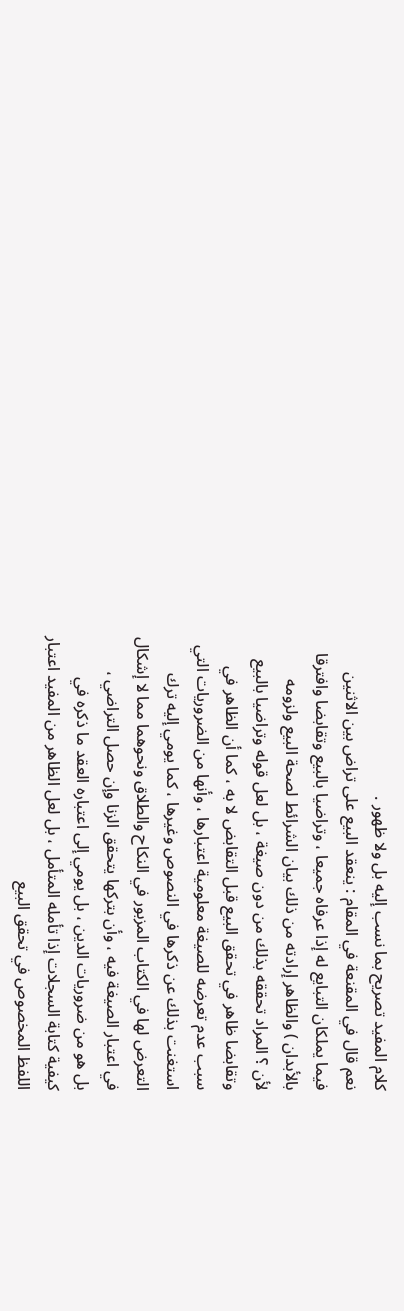كلام المفيد تصريح بما نسب إليه بل ولا ظهور .
نعم قال في المقنعة في المقام : ينعقد البيع على تراض بين الاثنين
فيما يملكان التبايع له إذا عرفاه جميعا ، وتراضيا بالبيع وتقابضا وافترقا
بالأبدان ) والظاهر إرادته من ذلك بيان الشرائط لصحة البيع ولزومه
لأن ؟ المراد تحققه بذلك من دون صيغة ، بل لعل قوله وتراضيا بالبيع
وتقابضا ظاهر في تحقق البيع قبل التقابض لا به ، كما أن الظاهر في
سبب عدم تعرضه للصيغة معلومية اعتبارها ، وأنها من الضروريات التي
استغنت بذلك عن ذكرها في النصوص وغيرها ، كما يومي إليه ترك
التعرض لها في الكتاب المزبور في النكاح والطلاق ونحوهما مما لا إشكال
في اعتبار الصيغة فيه ، وأن بتركها يتحقق الزنا وإن حصل التراضي ،
بل هو من ضروريات الدين ، بل يومي إلى اعتباره العقد ما ذكره في
كيفية كتابة السجلات إذا تأمله المتأمل ، بل لعل الظاهر من المفيد اعتبار
اللفظ المخصوص في تحقق البيع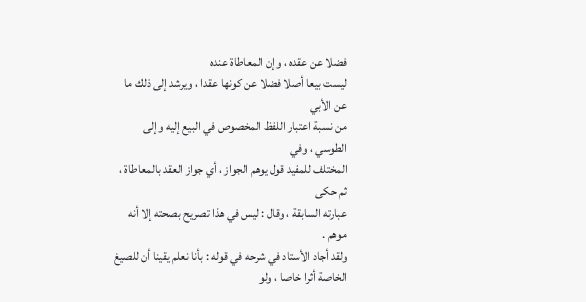فضلا عن عقده ، وإن المعاطاة عنده
ليست بيعا أصلا فضلا عن كونها عقدا ، ويرشد إلى ذلك ما عن الأبي
من نسبة اعتبار اللفظ المخصوص في البيع إليه وإلى الطوسي ، وفي
المختلف للمفيد قول يوهم الجواز ، أي جواز العقد بالمعاطاة ، ثم حكى
عبارته السابقة ، وقال : ليس في هذا تصريح بصحته إلا أنه موهم .
ولقد أجاد الأستاد في شرحه في قوله : بأنا نعلم يقينا أن للصيغ
الخاصة أثرا خاصا ، ولو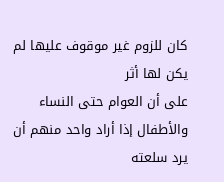كان للزوم غير موقوف عليها لم يكن لها أثر
على أن العوام حتى النساء والأطفال إذا أراد واحد منهم أن يرد سلعته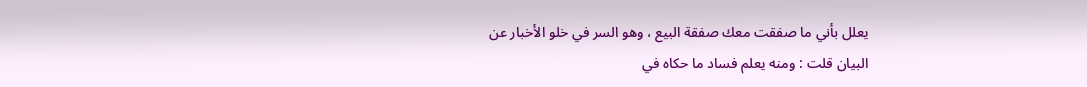يعلل بأني ما صفقت معك صفقة البيع ، وهو السر في خلو الأخبار عن
البيان قلت : ومنه يعلم فساد ما حكاه في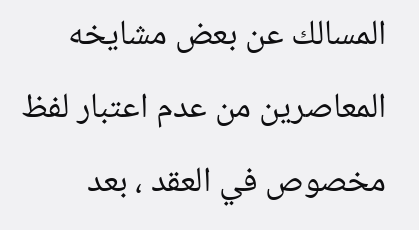المسالك عن بعض مشايخه
المعاصرين من عدم اعتبار لفظ مخصوص في العقد ، بعد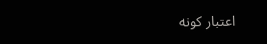اعتبار كونه